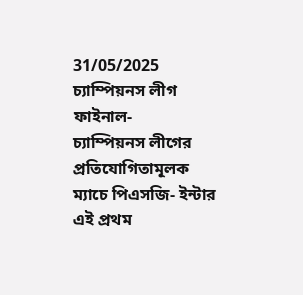31/05/2025
চ্যাম্পিয়নস লীগ ফাইনাল-
চ্যাম্পিয়নস লীগের প্রতিযোগিতামূলক ম্যাচে পিএসজি- ইন্টার এই প্রথম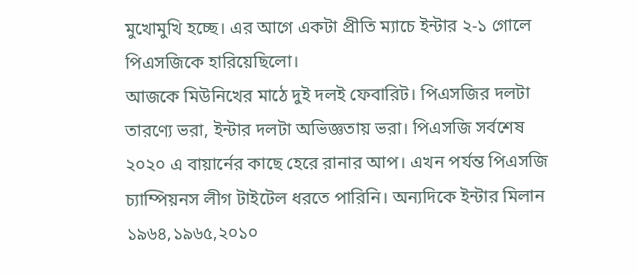মুখোমুখি হচ্ছে। এর আগে একটা প্রীতি ম্যাচে ইন্টার ২-১ গোলে পিএসজিকে হারিয়েছিলো।
আজকে মিউনিখের মাঠে দুই দলই ফেবারিট। পিএসজির দলটা তারণ্যে ভরা, ইন্টার দলটা অভিজ্ঞতায় ভরা। পিএসজি সর্বশেষ ২০২০ এ বায়ার্নের কাছে হেরে রানার আপ। এখন পর্যন্ত পিএসজি চ্যাম্পিয়নস লীগ টাইটেল ধরতে পারিনি। অন্যদিকে ইন্টার মিলান ১৯৬৪,১৯৬৫,২০১০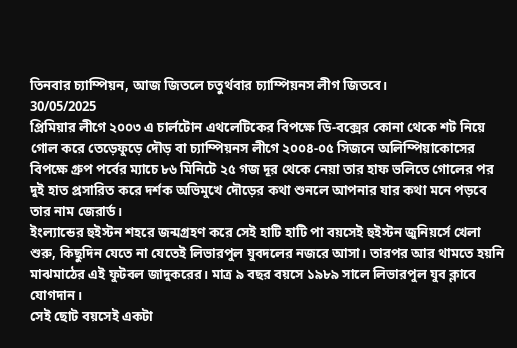তিনবার চ্যাম্পিয়ন, আজ জিতলে চতুর্থবার চ্যাম্পিয়নস লীগ জিতবে।
30/05/2025
প্রিমিয়ার লীগে ২০০৩ এ চার্লটোন এথলেটিকের বিপক্ষে ডি-বক্সের কোনা থেকে শট নিয়ে গোল করে তেড়েফুড়ে দৌড় বা চ্যাম্পিয়নস লীগে ২০০৪-০৫ সিজনে অলিম্পিয়াকোসের বিপক্ষে গ্রুপ পর্বের ম্যাচে ৮৬ মিনিটে ২৫ গজ দূর থেকে নেয়া তার হাফ ভলিতে গোলের পর দুই হাত প্রসারিত করে দর্শক অভিমুখে দৌড়ের কথা শুনলে আপনার যার কথা মনে পড়বে তার নাম জেরার্ড।
ইংল্যান্ডের হুইস্টন শহরে জন্মগ্রহণ করে সেই হাটি হাটি পা বয়সেই হুইস্টন জুনিয়র্সে খেলা শুরু, কিছুদিন যেতে না যেতেই লিভারপুল যুবদলের নজরে আসা। তারপর আর থামতে হয়নি মাঝমাঠের এই ফুটবল জাদুকরের। মাত্র ৯ বছর বয়সে ১৯৮৯ সালে লিভারপুল যুব ক্লাবে যোগদান।
সেই ছোট বয়সেই একটা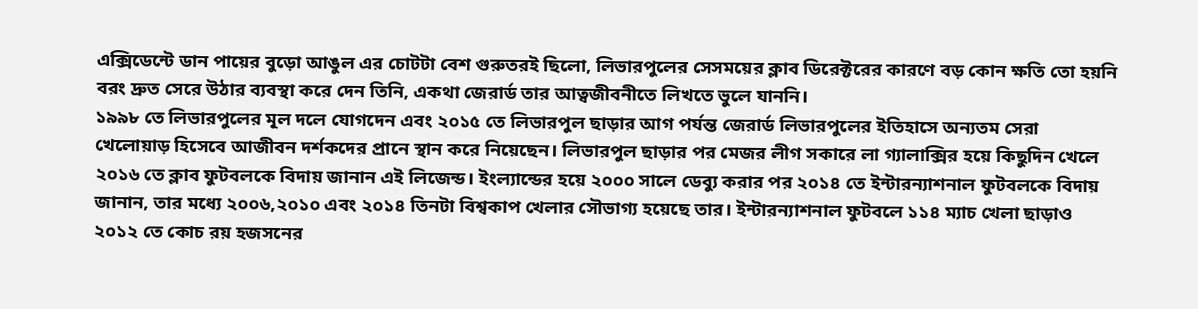এক্সিডেন্টে ডান পায়ের বুড়ো আঙুল এর চোটটা বেশ গুরুতরই ছিলো, লিভারপুলের সেসময়ের ক্লাব ডিরেক্টরের কারণে বড় কোন ক্ষতি তো হয়নি বরং দ্রুত সেরে উঠার ব্যবস্থা করে দেন তিনি, একথা জেরার্ড তার আত্বজীবনীতে লিখতে ভুলে যাননি।
১৯৯৮ তে লিভারপুলের মূল দলে যোগদেন এবং ২০১৫ তে লিভারপুল ছাড়ার আগ পর্যন্ত জেরার্ড লিভারপুলের ইতিহাসে অন্যতম সেরা খেলোয়াড় হিসেবে আজীবন দর্শকদের প্রানে স্থান করে নিয়েছেন। লিভারপুল ছাড়ার পর মেজর লীগ সকারে লা গ্যালাক্সির হয়ে কিছুদিন খেলে ২০১৬ তে ক্লাব ফুটবলকে বিদায় জানান এই লিজেন্ড। ইংল্যান্ডের হয়ে ২০০০ সালে ডেব্যু করার পর ২০১৪ তে ইন্টারন্যাশনাল ফুটবলকে বিদায় জানান, তার মধ্যে ২০০৬,২০১০ এবং ২০১৪ তিনটা বিশ্বকাপ খেলার সৌভাগ্য হয়েছে তার। ইন্টারন্যাশনাল ফুটবলে ১১৪ ম্যাচ খেলা ছাড়াও ২০১২ তে কোচ রয় হজসনের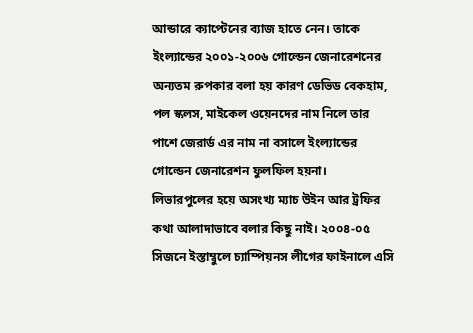আন্ডারে ক্যাপ্টেনের ব্যাজ হাতে নেন। তাকে ইংল্যান্ডের ২০০১-২০০৬ গোল্ডেন জেনারেশনের অন্যতম রুপকার বলা হয় কারণ ডেভিড বেকহাম, পল স্কলস, মাইকেল ওয়েনদের নাম নিলে তার পাশে জেরার্ড এর নাম না বসালে ইংল্যান্ডের গোল্ডেন জেনারেশন ফুলফিল হয়না।
লিভারপুলের হয়ে অসংখ্য ম্যাচ উইন আর ট্রফির কথা আলাদাভাবে বলার কিছু নাই। ২০০৪-০৫ সিজনে ইস্তাম্বুলে চ্যাম্পিয়নস লীগের ফাইনালে এসি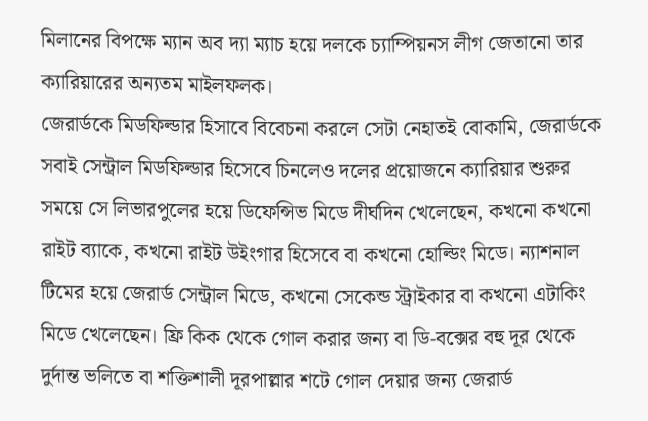মিলানের বিপক্ষে ম্যান অব দ্যা ম্যাচ হয়ে দলকে চ্যাম্পিয়নস লীগ জেতানো তার ক্যারিয়ারের অন্যতম মাইলফলক।
জেরার্ডকে মিডফিল্ডার হিসাবে বিবেচনা করলে সেটা নেহাতই বোকামি, জেরার্ডকে সবাই সেন্ট্রাল মিডফিল্ডার হিসেবে চিনলেও দলের প্রয়োজনে ক্যারিয়ার শুরুর সময়ে সে লিভারপুলের হয়ে ডিফেন্সিভ মিডে দীর্ঘদিন খেলেছেন, কখনো কখনো রাইট ব্যাকে, কখনো রাইট উইংগার হিসেবে বা কখনো হোল্ডিং মিডে। ন্যাশনাল টিমের হয়ে জেরার্ড সেন্ট্রাল মিডে, কখনো সেকেন্ড স্ট্রাইকার বা কখনো এটাকিং মিডে খেলেছেন। ফ্রি কিক থেকে গোল করার জন্য বা ডি-বক্সের বহু দূর থেকে দুর্দান্ত ভলিতে বা শক্তিশালী দূরপাল্লার শটে গোল দেয়ার জন্য জেরার্ড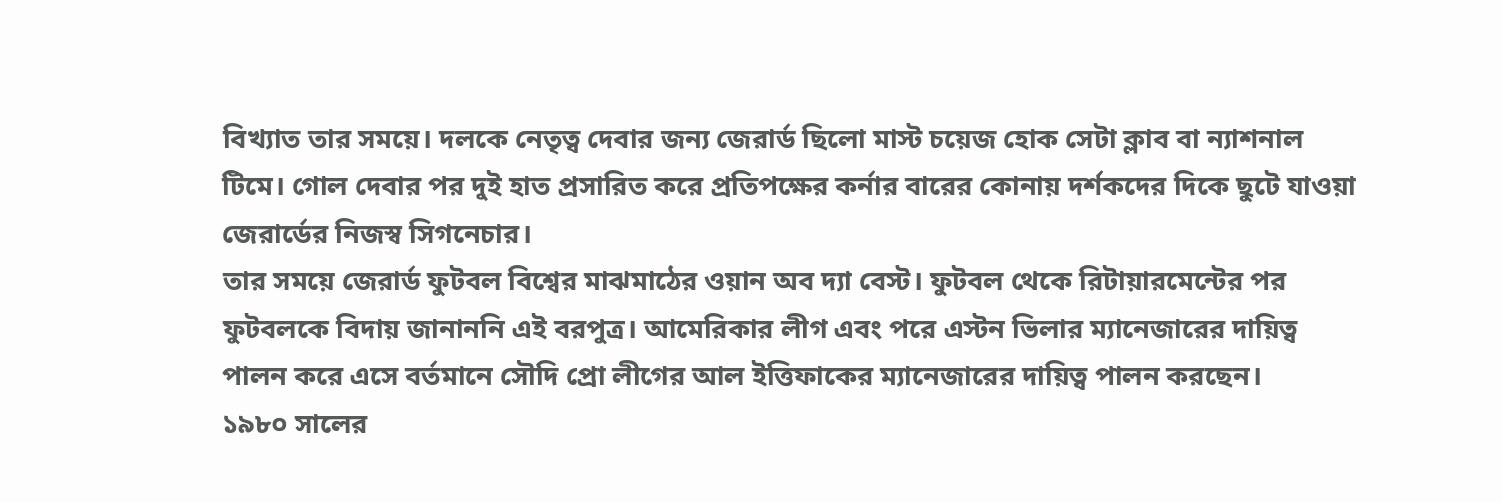বিখ্যাত তার সময়ে। দলকে নেতৃত্ব দেবার জন্য জেরার্ড ছিলো মাস্ট চয়েজ হোক সেটা ক্লাব বা ন্যাশনাল টিমে। গোল দেবার পর দুই হাত প্রসারিত করে প্রতিপক্ষের কর্নার বারের কোনায় দর্শকদের দিকে ছুটে যাওয়া জেরার্ডের নিজস্ব সিগনেচার।
তার সময়ে জেরার্ড ফুটবল বিশ্বের মাঝমাঠের ওয়ান অব দ্যা বেস্ট। ফুটবল থেকে রিটায়ারমেন্টের পর ফুটবলকে বিদায় জানাননি এই বরপুত্র। আমেরিকার লীগ এবং পরে এস্টন ভিলার ম্যানেজারের দায়িত্ব পালন করে এসে বর্তমানে সৌদি প্রো লীগের আল ইত্তিফাকের ম্যানেজারের দায়িত্ব পালন করছেন।
১৯৮০ সালের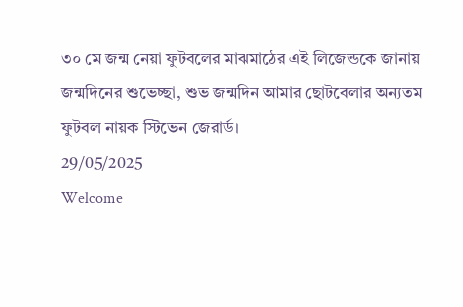৩০ মে জন্ম নেয়া ফুটবলের মাঝমাঠের এই লিজেন্ডকে জানায় জন্মদিনের শুভেচ্ছা, শুভ জন্মদিন আমার ছোটবেলার অন্যতম ফুটবল নায়ক স্টিভেন জেরার্ড।
29/05/2025
Welcome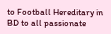to Football Hereditary in BD to all passionate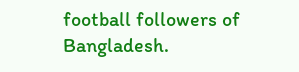football followers of Bangladesh.